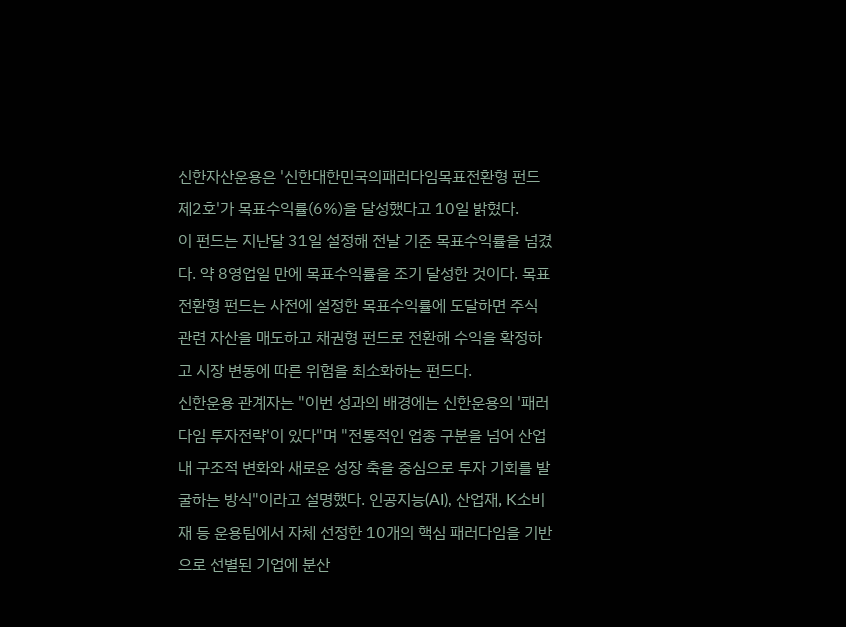신한자산운용은 '신한대한민국의패러다임목표전환형 펀드 제2호'가 목표수익률(6%)을 달성했다고 10일 밝혔다.
이 펀드는 지난달 31일 설정해 전날 기준 목표수익률을 넘겼다. 약 8영업일 만에 목표수익률을 조기 달성한 것이다. 목표전환형 펀드는 사전에 설정한 목표수익률에 도달하면 주식 관련 자산을 매도하고 채권형 펀드로 전환해 수익을 확정하고 시장 변동에 따른 위험을 최소화하는 펀드다.
신한운용 관계자는 "이번 성과의 배경에는 신한운용의 '패러다임 투자전략'이 있다"며 "전통적인 업종 구분을 넘어 산업 내 구조적 변화와 새로운 성장 축을 중심으로 투자 기회를 발굴하는 방식"이라고 설명했다. 인공지능(AI), 산업재, K소비재 등 운용팀에서 자체 선정한 10개의 핵심 패러다임을 기반으로 선별된 기업에 분산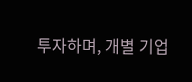투자하며, 개별 기업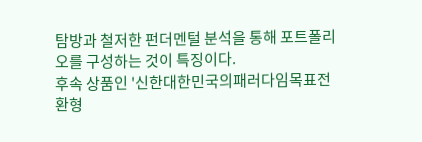탐방과 철저한 펀더멘털 분석을 통해 포트폴리오를 구성하는 것이 특징이다.
후속 상품인 '신한대한민국의패러다임목표전환형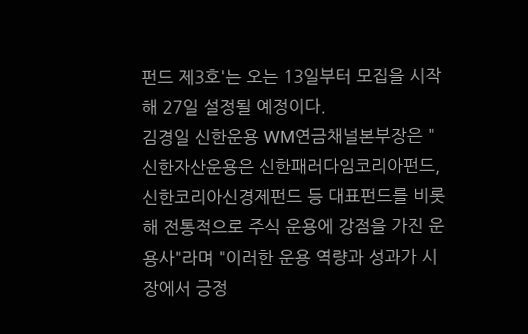펀드 제3호'는 오는 13일부터 모집을 시작해 27일 설정될 예정이다.
김경일 신한운용 WM연금채널본부장은 "신한자산운용은 신한패러다임코리아펀드, 신한코리아신경제펀드 등 대표펀드를 비롯해 전통적으로 주식 운용에 강점을 가진 운용사"라며 "이러한 운용 역량과 성과가 시장에서 긍정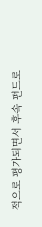적으로 평가되면서 후속 펀드로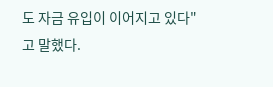도 자금 유입이 이어지고 있다"고 말했다.